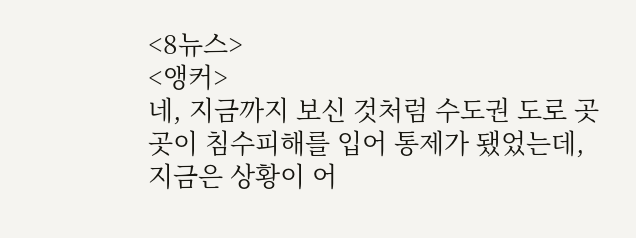<8뉴스>
<앵커>
네, 지금까지 보신 것처럼 수도권 도로 곳곳이 침수피해를 입어 통제가 됐었는데, 지금은 상황이 어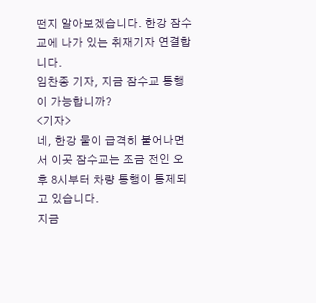떤지 알아보겠습니다. 한강 잠수교에 나가 있는 취재기자 연결합니다.
임찬종 기자, 지금 잠수교 통행이 가능합니까?
<기자>
네, 한강 물이 급격히 불어나면서 이곳 잠수교는 조금 전인 오후 8시부터 차량 통행이 통제되고 있습니다.
지금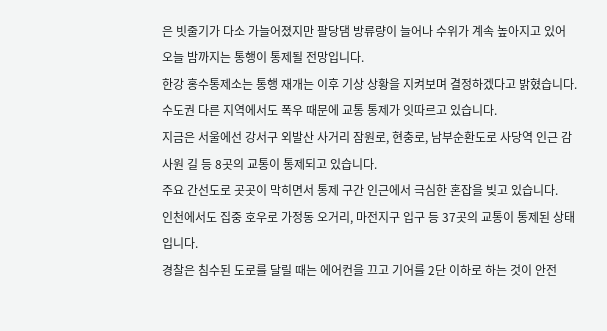은 빗줄기가 다소 가늘어졌지만 팔당댐 방류량이 늘어나 수위가 계속 높아지고 있어 오늘 밤까지는 통행이 통제될 전망입니다.
한강 홍수통제소는 통행 재개는 이후 기상 상황을 지켜보며 결정하겠다고 밝혔습니다.
수도권 다른 지역에서도 폭우 때문에 교통 통제가 잇따르고 있습니다.
지금은 서울에선 강서구 외발산 사거리 잠원로, 현충로, 남부순환도로 사당역 인근 감사원 길 등 8곳의 교통이 통제되고 있습니다.
주요 간선도로 곳곳이 막히면서 통제 구간 인근에서 극심한 혼잡을 빚고 있습니다.
인천에서도 집중 호우로 가정동 오거리, 마전지구 입구 등 37곳의 교통이 통제된 상태입니다.
경찰은 침수된 도로를 달릴 때는 에어컨을 끄고 기어를 2단 이하로 하는 것이 안전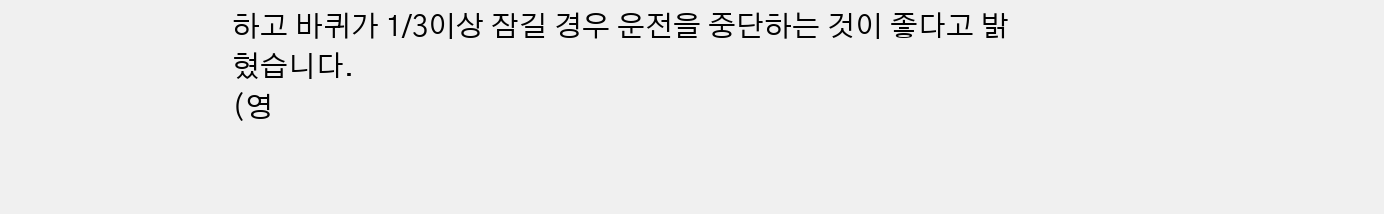하고 바퀴가 1/3이상 잠길 경우 운전을 중단하는 것이 좋다고 밝혔습니다.
(영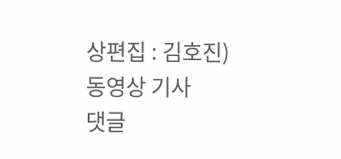상편집 : 김호진)
동영상 기사
댓글